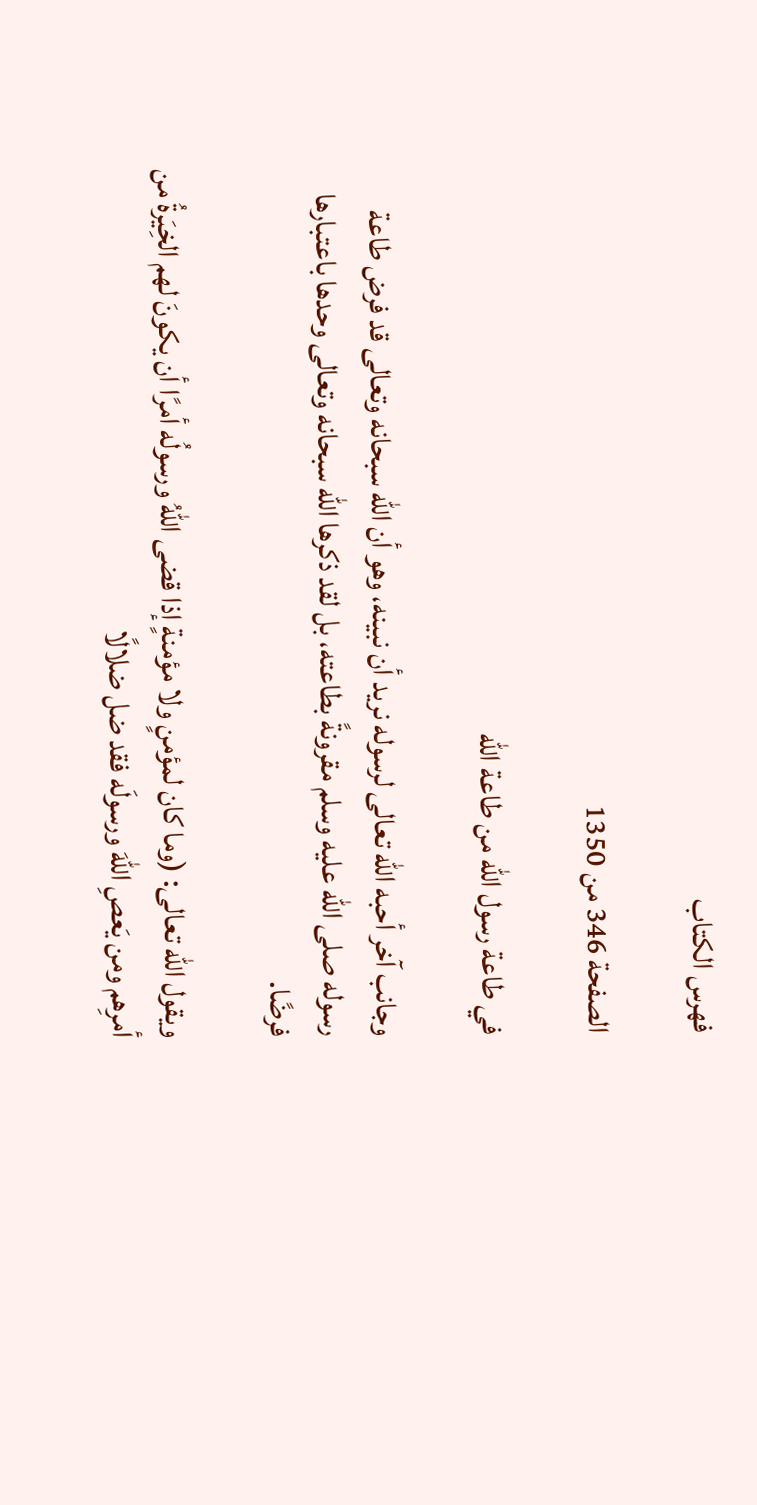فهرس الكتاب

الصفحة 346 من 1350

في طاعة رسول الله من طاعة الله

وجانب آخر أحبه الله تعالى لرسوله نريد أن نبينه، وهو أن الله سبحانه وتعالى قد فرض طاعة رسوله صلى الله عليه وسلم مقرونةً بطاعته، بل لقد ذكرها الله سبحانه وتعالى وحدها باعتبارها فرضًا.

ويقول الله تعالى: (وما كان لمؤمنٍ ولا مؤمنةٍ إذا قضى اللهُ ورسولُه أمرًا أن يكونَ لهم الخِيَرةُ من أمرِهم ومن يَعصِ اللهَ ورسولَه فقد ضل ضلالًا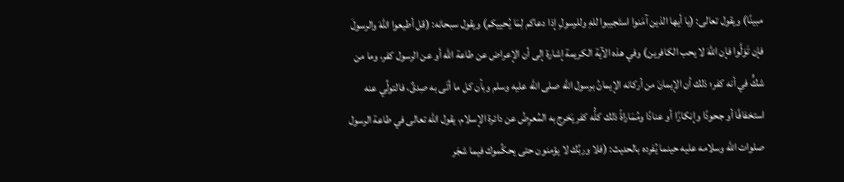مبينًا) ويقول تعالى: (يا أيها الذين آمَنوا استَجيبوا للهِ وللرسولِ إذا دعاكم لِمَا يُحييكم) ويقول سبحانه: (قل أطيعوا اللهَ والرسولَ فإن تَوَلَّوا فإن اللهَ لا يحب الكافرين) وفي هذه الآية الكريمة إشارة إلى أن الإعراض عن طاعة الله أو عن الرسول كفر، وما من شكٍّ في أنه كفر؛ ذلك أن الإيمانَ من أركانه الإيمانُ برسول الله صلى الله عليه وسلم وبأن كل ما أتَى به صِدقٌ، فالتولِّي عنه استخفافًا أو جحودًا وإنكارًا أو عنادًا ومُمَاراةً ذلك كلُّه كفر يَخرج به المُعرِضُ عن دائرة الإسلام، يقول الله تعالى في طاعة الرسول صلوات الله وسلامه عليه حينما يُفرده بالحديث: (فلا وربِّك لا يؤمنون حتى يحكِّموك فيما شجَر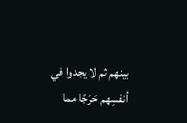بينهم ثم لا يجدوا في أنفسِهم حَرَجًا مما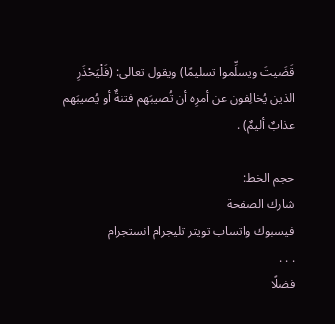قَضَيتَ ويسلِّموا تسليمًا) ويقول تعالى: (فَلْيَحْذَرِ الذين يُخالِفون عن أمرِه أن تُصيبَهم فتنةٌ أو يُصيبَهم عذابٌ أليمٌ) .

حجم الخط:
شارك الصفحة
فيسبوك واتساب تويتر تليجرام انستجرام
. . .
فضلًا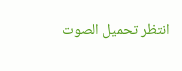انتظر تحميل الصوت